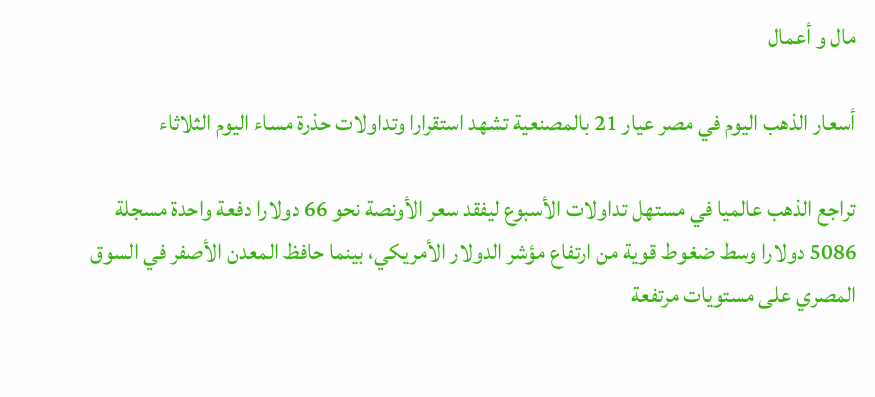مال و أعمال

أسعار الذهب اليوم في مصر عيار 21 بالمصنعية تشهد استقرارا وتداولات حذرة مساء اليوم الثلاثاء

تراجع الذهب عالميا في مستهل تداولات الأسبوع ليفقد سعر الأونصة نحو 66 دولارا دفعة واحدة مسجلة 5086 دولارا وسط ضغوط قوية من ارتفاع مؤشر الدولار الأمريكي، بينما حافظ المعدن الأصفر في السوق المصري على مستويات مرتفعة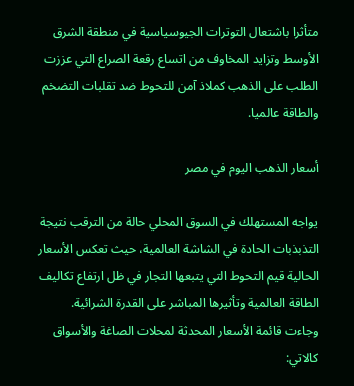متأثرا باشتعال التوترات الجيوسياسية في منطقة الشرق الأوسط وتزايد المخاوف من اتساع رقعة الصراع التي عززت الطلب على الذهب كملاذ آمن للتحوط ضد تقلبات التضخم والطاقة عالميا.

أسعار الذهب اليوم في مصر

يواجه المستهلك في السوق المحلي حالة من الترقب نتيجة التذبذبات الحادة في الشاشة العالمية، حيث تعكس الأسعار الحالية قيم التحوط التي يتبعها التجار في ظل ارتفاع تكاليف الطاقة العالمية وتأثيرها المباشر على القدرة الشرائية. وجاءت قائمة الأسعار المحدثة لمحلات الصاغة والأسواق كالاتي: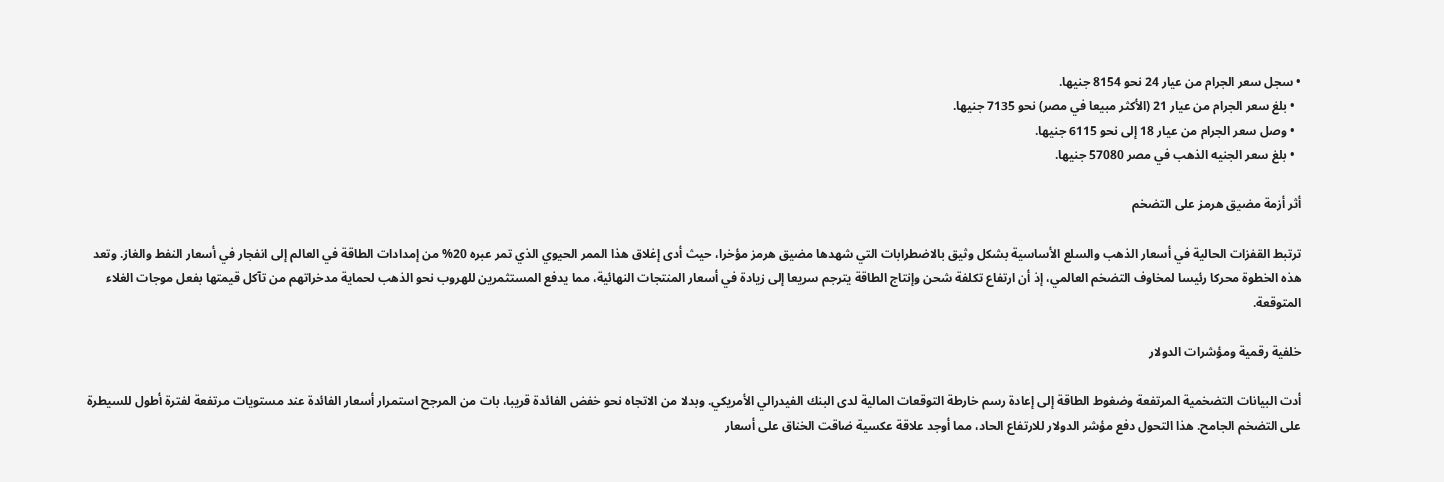• سجل سعر الجرام من عيار 24 نحو 8154 جنيها.
  • بلغ سعر الجرام من عيار 21 (الأكثر مبيعا في مصر) نحو 7135 جنيها.
  • وصل سعر الجرام من عيار 18 إلى نحو 6115 جنيها.
  • بلغ سعر الجنيه الذهب في مصر 57080 جنيها.

أثر أزمة مضيق هرمز على التضخم

ترتبط القفزات الحالية في أسعار الذهب والسلع الأساسية بشكل وثيق بالاضطرابات التي شهدها مضيق هرمز مؤخرا، حيث أدى إغلاق هذا الممر الحيوي الذي تمر عبره 20% من إمدادات الطاقة في العالم إلى انفجار في أسعار النفط والغاز. وتعد هذه الخطوة محركا رئيسا لمخاوف التضخم العالمي، إذ أن ارتفاع تكلفة شحن وإنتاج الطاقة يترجم سريعا إلى زيادة في أسعار المنتجات النهائية، مما يدفع المستثمرين للهروب نحو الذهب لحماية مدخراتهم من تآكل قيمتها بفعل موجات الغلاء المتوقعة.

خلفية رقمية ومؤشرات الدولار

أدت البيانات التضخمية المرتفعة وضغوط الطاقة إلى إعادة رسم خارطة التوقعات المالية لدى البنك الفيدرالي الأمريكي. وبدلا من الاتجاه نحو خفض الفائدة قريبا، بات من المرجح استمرار أسعار الفائدة عند مستويات مرتفعة لفترة أطول للسيطرة على التضخم الجامح. هذا التحول دفع مؤشر الدولار للارتفاع الحاد، مما أوجد علاقة عكسية ضاقت الخناق على أسعار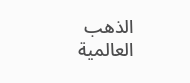الذهب العالمية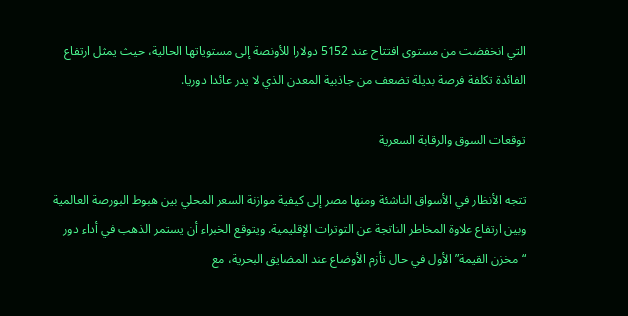التي انخفضت من مستوى افتتاح عند 5152 دولارا للأونصة إلى مستوياتها الحالية، حيث يمثل ارتفاع الفائدة تكلفة فرصة بديلة تضعف من جاذبية المعدن الذي لا يدر عائدا دوريا.

توقعات السوق والرقابة السعرية

تتجه الأنظار في الأسواق الناشئة ومنها مصر إلى كيفية موازنة السعر المحلي بين هبوط البورصة العالمية وبين ارتفاع علاوة المخاطر الناتجة عن التوترات الإقليمية. ويتوقع الخبراء أن يستمر الذهب في أداء دور “مخزن القيمة” الأول في حال تأزم الأوضاع عند المضايق البحرية، مع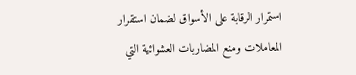استمرار الرقابة على الأسواق لضمان استقرار المعاملات ومنع المضاربات العشوائية التي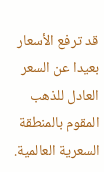قد ترفع الأسعار بعيدا عن السعر العادل للذهب المقوم بالمنطقة السعرية العالمية.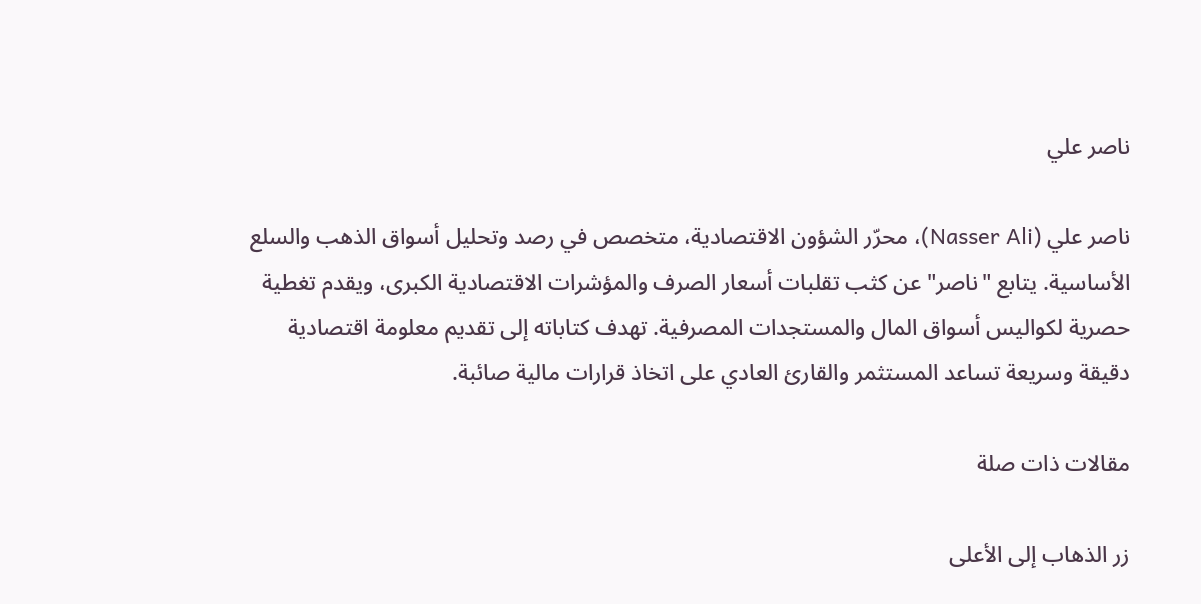ناصر علي

ناصر علي (Nasser Ali)، محرّر الشؤون الاقتصادية، متخصص في رصد وتحليل أسواق الذهب والسلع الأساسية. يتابع "ناصر" عن كثب تقلبات أسعار الصرف والمؤشرات الاقتصادية الكبرى، ويقدم تغطية حصرية لكواليس أسواق المال والمستجدات المصرفية. تهدف كتاباته إلى تقديم معلومة اقتصادية دقيقة وسريعة تساعد المستثمر والقارئ العادي على اتخاذ قرارات مالية صائبة.

مقالات ذات صلة

زر الذهاب إلى الأعلى